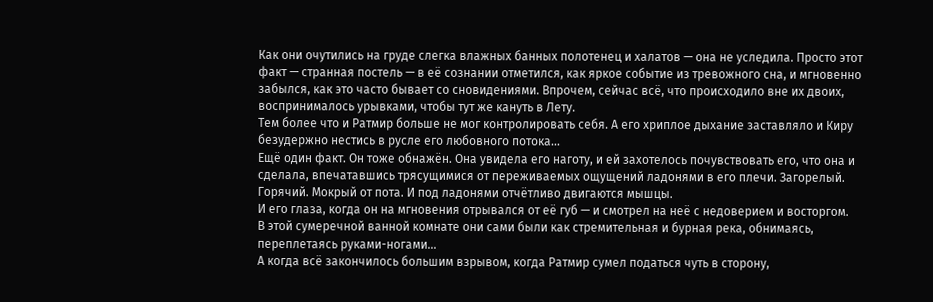Как они очутились на груде слегка влажных банных полотенец и халатов — она не уследила. Просто этот факт — странная постель — в её сознании отметился, как яркое событие из тревожного сна, и мгновенно забылся, как это часто бывает со сновидениями. Впрочем, сейчас всё, что происходило вне их двоих, воспринималось урывками, чтобы тут же кануть в Лету.
Тем более что и Ратмир больше не мог контролировать себя. А его хриплое дыхание заставляло и Киру безудержно нестись в русле его любовного потока…
Ещё один факт. Он тоже обнажён. Она увидела его наготу, и ей захотелось почувствовать его, что она и сделала, впечатавшись трясущимися от переживаемых ощущений ладонями в его плечи. Загорелый. Горячий. Мокрый от пота. И под ладонями отчётливо двигаются мышцы.
И его глаза, когда он на мгновения отрывался от её губ — и смотрел на неё с недоверием и восторгом.
В этой сумеречной ванной комнате они сами были как стремительная и бурная река, обнимаясь, переплетаясь руками-ногами…
А когда всё закончилось большим взрывом, когда Ратмир сумел податься чуть в сторону,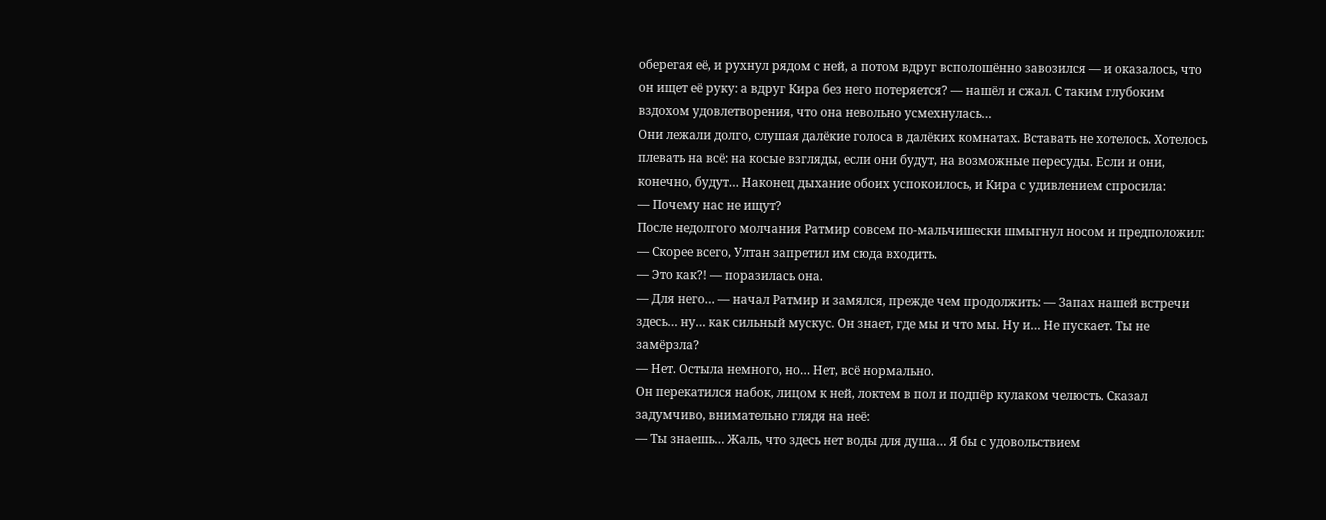оберегая её, и рухнул рядом с ней, а потом вдруг всполошённо завозился — и оказалось, что он ищет её руку: а вдруг Кира без него потеряется? — нашёл и сжал. С таким глубоким вздохом удовлетворения, что она невольно усмехнулась…
Они лежали долго, слушая далёкие голоса в далёких комнатах. Вставать не хотелось. Хотелось плевать на всё: на косые взгляды, если они будут, на возможные пересуды. Если и они, конечно, будут… Наконец дыхание обоих успокоилось, и Кира с удивлением спросила:
— Почему нас не ищут?
После недолгого молчания Ратмир совсем по-мальчишески шмыгнул носом и предположил:
— Скорее всего, Ултан запретил им сюда входить.
— Это как?! — поразилась она.
— Для него… — начал Ратмир и замялся, прежде чем продолжить: — Запах нашей встречи здесь… ну… как сильный мускус. Он знает, где мы и что мы. Ну и… Не пускает. Ты не замёрзла?
— Нет. Остыла немного, но… Нет, всё нормально.
Он перекатился набок, лицом к ней, локтем в пол и подпёр кулаком челюсть. Сказал задумчиво, внимательно глядя на неё:
— Ты знаешь… Жаль, что здесь нет воды для душа… Я бы с удовольствием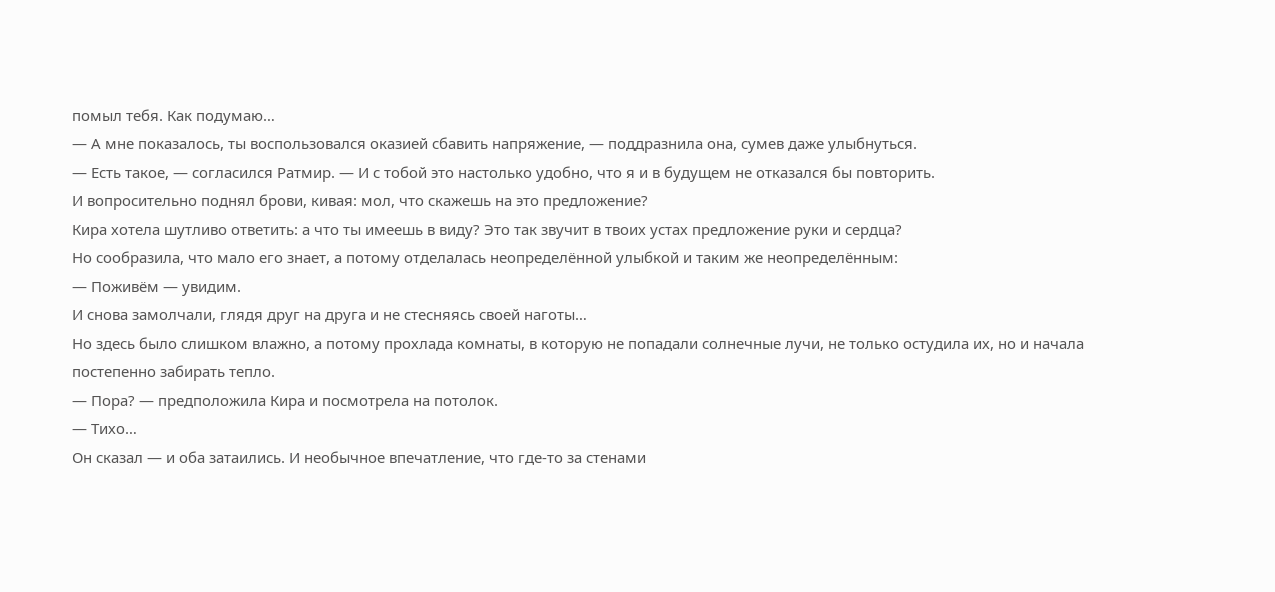помыл тебя. Как подумаю…
— А мне показалось, ты воспользовался оказией сбавить напряжение, — поддразнила она, сумев даже улыбнуться.
— Есть такое, — согласился Ратмир. — И с тобой это настолько удобно, что я и в будущем не отказался бы повторить.
И вопросительно поднял брови, кивая: мол, что скажешь на это предложение?
Кира хотела шутливо ответить: а что ты имеешь в виду? Это так звучит в твоих устах предложение руки и сердца?
Но сообразила, что мало его знает, а потому отделалась неопределённой улыбкой и таким же неопределённым:
— Поживём — увидим.
И снова замолчали, глядя друг на друга и не стесняясь своей наготы…
Но здесь было слишком влажно, а потому прохлада комнаты, в которую не попадали солнечные лучи, не только остудила их, но и начала постепенно забирать тепло.
— Пора? — предположила Кира и посмотрела на потолок.
— Тихо…
Он сказал — и оба затаились. И необычное впечатление, что где-то за стенами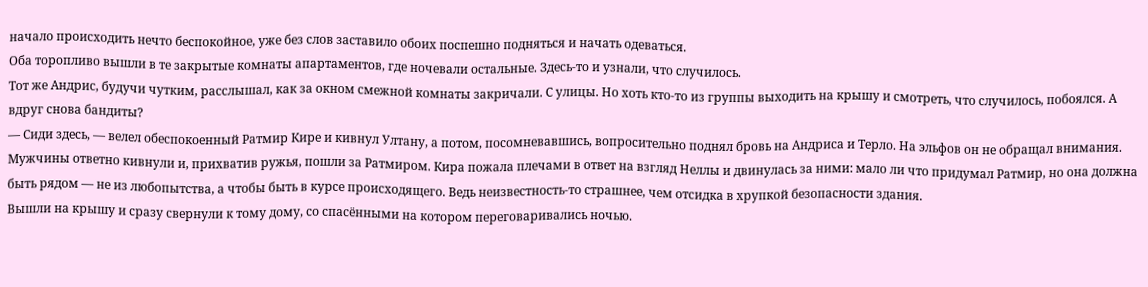начало происходить нечто беспокойное, уже без слов заставило обоих поспешно подняться и начать одеваться.
Оба торопливо вышли в те закрытые комнаты апартаментов, где ночевали остальные. Здесь-то и узнали, что случилось.
Тот же Андрис, будучи чутким, расслышал, как за окном смежной комнаты закричали. С улицы. Но хоть кто-то из группы выходить на крышу и смотреть, что случилось, побоялся. А вдруг снова бандиты?
— Сиди здесь, — велел обеспокоенный Ратмир Кире и кивнул Ултану, а потом, посомневавшись, вопросительно поднял бровь на Андриса и Терло. На эльфов он не обращал внимания.
Мужчины ответно кивнули и, прихватив ружья, пошли за Ратмиром. Кира пожала плечами в ответ на взгляд Неллы и двинулась за ними: мало ли что придумал Ратмир, но она должна быть рядом — не из любопытства, а чтобы быть в курсе происходящего. Ведь неизвестность-то страшнее, чем отсидка в хрупкой безопасности здания.
Вышли на крышу и сразу свернули к тому дому, со спасёнными на котором переговаривались ночью.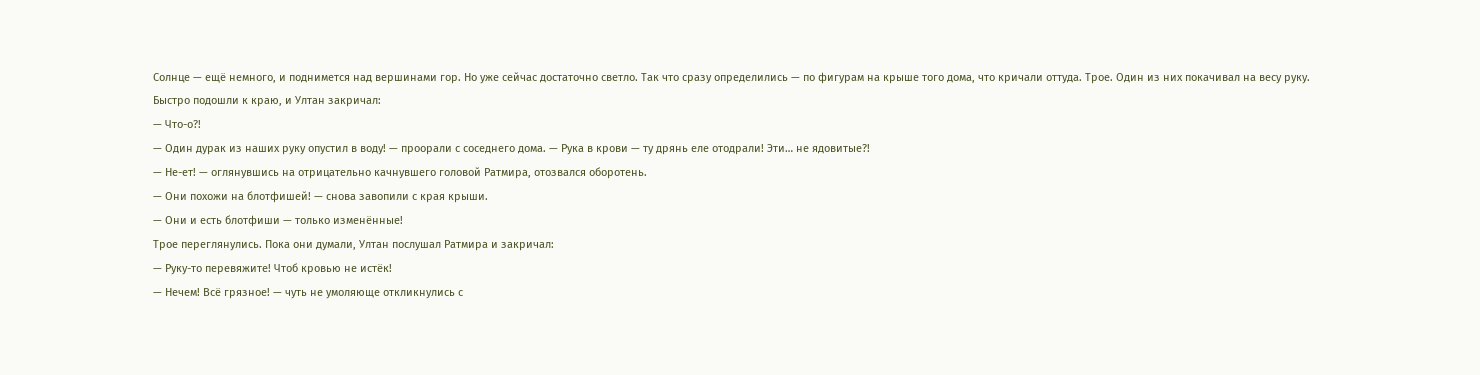Солнце — ещё немного, и поднимется над вершинами гор. Но уже сейчас достаточно светло. Так что сразу определились — по фигурам на крыше того дома, что кричали оттуда. Трое. Один из них покачивал на весу руку.
Быстро подошли к краю, и Ултан закричал:
— Что-о?!
— Один дурак из наших руку опустил в воду! — проорали с соседнего дома. — Рука в крови — ту дрянь еле отодрали! Эти… не ядовитые?!
— Не-ет! — оглянувшись на отрицательно качнувшего головой Ратмира, отозвался оборотень.
— Они похожи на блотфишей! — снова завопили с края крыши.
— Они и есть блотфиши — только изменённые!
Трое переглянулись. Пока они думали, Ултан послушал Ратмира и закричал:
— Руку-то перевяжите! Чтоб кровью не истёк!
— Нечем! Всё грязное! — чуть не умоляюще откликнулись с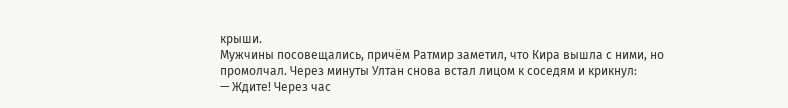крыши.
Мужчины посовещались, причём Ратмир заметил, что Кира вышла с ними, но промолчал. Через минуты Ултан снова встал лицом к соседям и крикнул:
— Ждите! Через час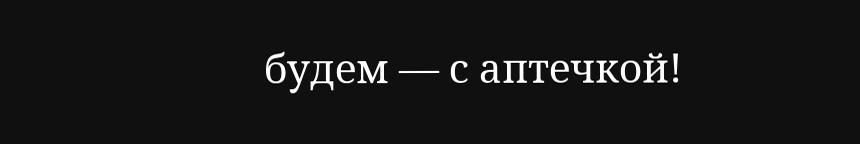будем — с аптечкой!